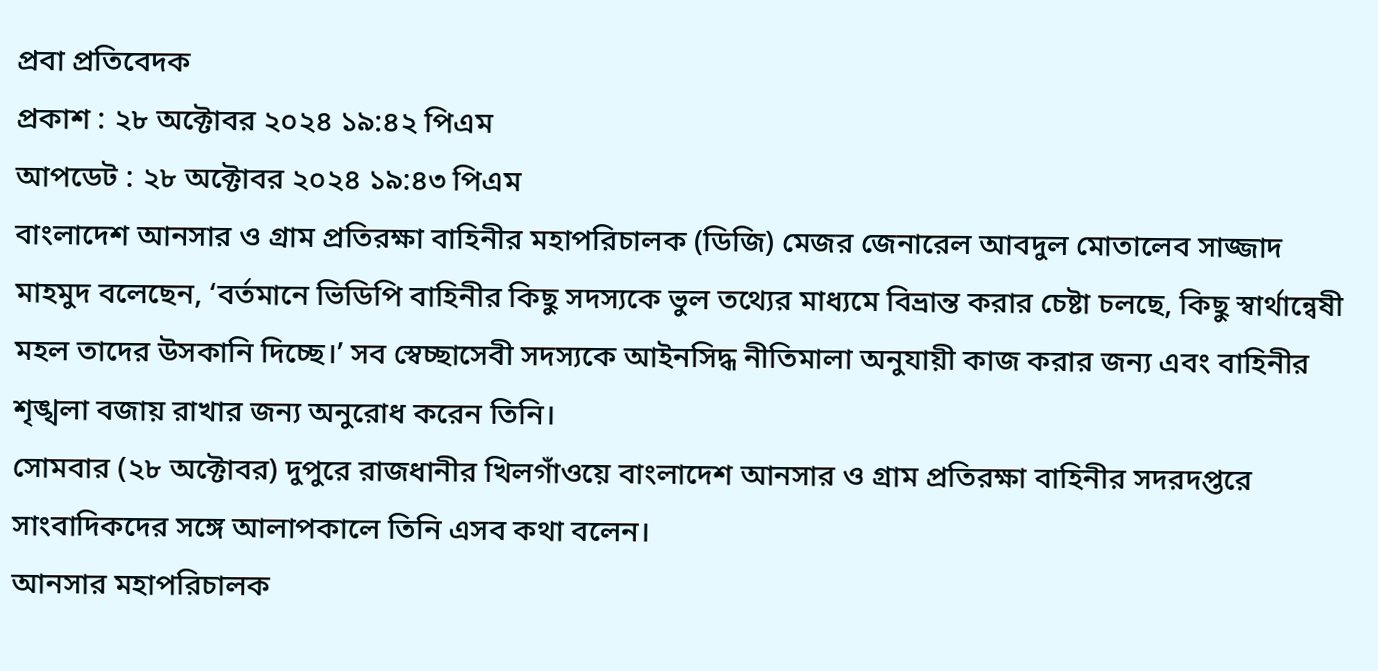প্রবা প্রতিবেদক
প্রকাশ : ২৮ অক্টোবর ২০২৪ ১৯:৪২ পিএম
আপডেট : ২৮ অক্টোবর ২০২৪ ১৯:৪৩ পিএম
বাংলাদেশ আনসার ও গ্রাম প্রতিরক্ষা বাহিনীর মহাপরিচালক (ডিজি) মেজর জেনারেল আবদুল মোতালেব সাজ্জাদ মাহমুদ বলেছেন, ‘বর্তমানে ভিডিপি বাহিনীর কিছু সদস্যকে ভুল তথ্যের মাধ্যমে বিভ্রান্ত করার চেষ্টা চলছে, কিছু স্বার্থান্বেষী মহল তাদের উসকানি দিচ্ছে।’ সব স্বেচ্ছাসেবী সদস্যকে আইনসিদ্ধ নীতিমালা অনুযায়ী কাজ করার জন্য এবং বাহিনীর শৃঙ্খলা বজায় রাখার জন্য অনুরোধ করেন তিনি।
সোমবার (২৮ অক্টোবর) দুপুরে রাজধানীর খিলগাঁওয়ে বাংলাদেশ আনসার ও গ্রাম প্রতিরক্ষা বাহিনীর সদরদপ্তরে সাংবাদিকদের সঙ্গে আলাপকালে তিনি এসব কথা বলেন।
আনসার মহাপরিচালক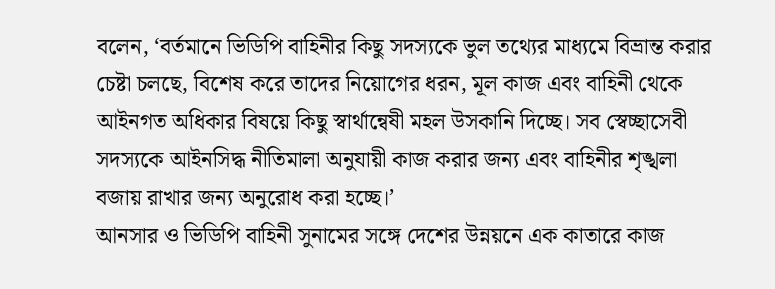বলেন, ‘বর্তমানে ভিডিপি বাহিনীর কিছু সদস্যকে ভুল তথ্যের মাধ্যমে বিভ্রান্ত করার চেষ্টা চলছে, বিশেষ করে তাদের নিয়োগের ধরন, মূল কাজ এবং বাহিনী থেকে আইনগত অধিকার বিষয়ে কিছু স্বার্থান্বেষী মহল উসকানি দিচ্ছে। সব স্বেচ্ছাসেবী সদস্যকে আইনসিদ্ধ নীতিমালা অনুযায়ী কাজ করার জন্য এবং বাহিনীর শৃঙ্খলা বজায় রাখার জন্য অনুরোধ করা হচ্ছে।’
আনসার ও ভিডিপি বাহিনী সুনামের সঙ্গে দেশের উন্নয়নে এক কাতারে কাজ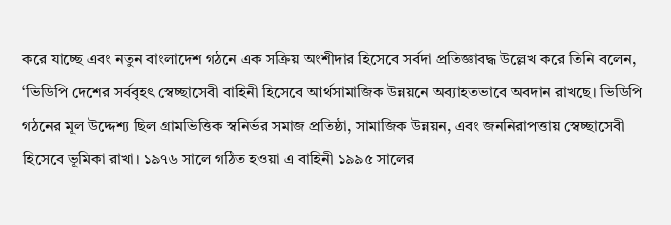করে যাচ্ছে এবং নতুন বাংলাদেশ গঠনে এক সক্রিয় অংশীদার হিসেবে সর্বদা প্রতিজ্ঞাবদ্ধ উল্লেখ করে তিনি বলেন, ‘ভিডিপি দেশের সর্ববৃহৎ স্বেচ্ছাসেবী বাহিনী হিসেবে আর্থসামাজিক উন্নয়নে অব্যাহতভাবে অবদান রাখছে। ভিডিপি গঠনের মূল উদ্দেশ্য ছিল গ্রামভিত্তিক স্বনির্ভর সমাজ প্রতিষ্ঠা, সামাজিক উন্নয়ন, এবং জননিরাপত্তায় স্বেচ্ছাসেবী হিসেবে ভূমিকা রাখা। ১৯৭৬ সালে গঠিত হওয়া এ বাহিনী ১৯৯৫ সালের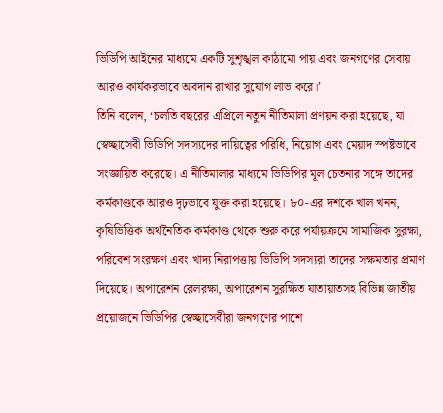ভিডিপি আইনের মাধ্যমে একটি সুশৃঙ্খল কাঠামো পায় এবং জনগণের সেবায় আরও কার্যকরভাবে অবদান রাখার সুযোগ লাভ করে।’
তিনি বলেন, ‘চলতি বছরের এপ্রিলে নতুন নীতিমালা প্রণয়ন করা হয়েছে, যা স্বেচ্ছাসেবী ভিডিপি সদস্যদের দায়িত্বের পরিধি, নিয়োগ এবং মেয়াদ স্পষ্টভাবে সংজ্ঞায়িত করেছে। এ নীতিমালার মাধ্যমে ভিডিপির মূল চেতনার সঙ্গে তাদের কর্মকাণ্ডকে আরও দৃঢ়ভাবে যুক্ত করা হয়েছে। ৮০-এর দশকে খাল খনন, কৃষিভিত্তিক অর্থনৈতিক কর্মকাণ্ড থেকে শুরু করে পর্যায়ক্রমে সামাজিক সুরক্ষা, পরিবেশ সংরক্ষণ এবং খাদ্য নিরাপত্তায় ভিডিপি সদস্যরা তাদের সক্ষমতার প্রমাণ দিয়েছে। অপারেশন রেলরক্ষা, অপারেশন সুরক্ষিত যাতায়াতসহ বিভিন্ন জাতীয় প্রয়োজনে ভিডিপির স্বেচ্ছাসেবীরা জনগণের পাশে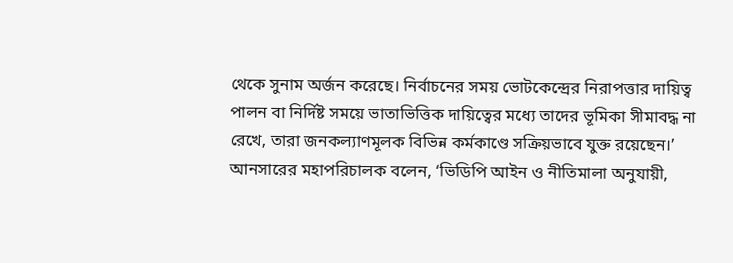থেকে সুনাম অর্জন করেছে। নির্বাচনের সময় ভোটকেন্দ্রের নিরাপত্তার দায়িত্ব পালন বা নির্দিষ্ট সময়ে ভাতাভিত্তিক দায়িত্বের মধ্যে তাদের ভূমিকা সীমাবদ্ধ না রেখে, তারা জনকল্যাণমূলক বিভিন্ন কর্মকাণ্ডে সক্রিয়ভাবে যুক্ত রয়েছেন।’
আনসারের মহাপরিচালক বলেন, ‘ভিডিপি আইন ও নীতিমালা অনুযায়ী,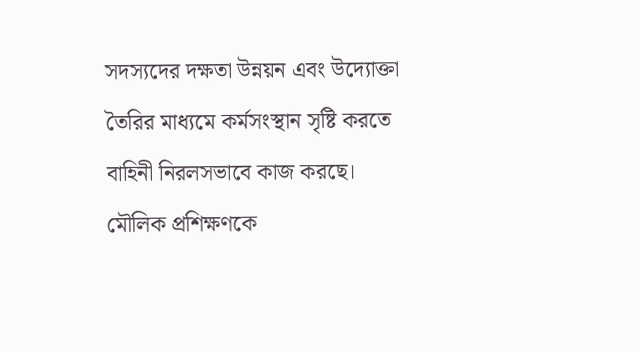সদস্যদের দক্ষতা উন্নয়ন এবং উদ্যোক্তা তৈরির মাধ্যমে কর্মসংস্থান সৃষ্টি করতে বাহিনী নিরলসভাবে কাজ করছে। মৌলিক প্রশিক্ষণকে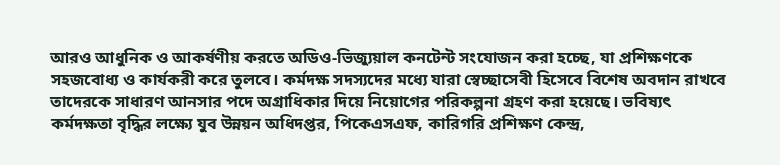আরও আধুনিক ও আকর্ষণীয় করতে অডিও-ভিজ্যুয়াল কনটেন্ট সংযোজন করা হচ্ছে, যা প্রশিক্ষণকে সহজবোধ্য ও কার্যকরী করে তুলবে। কর্মদক্ষ সদস্যদের মধ্যে যারা স্বেচ্ছাসেবী হিসেবে বিশেষ অবদান রাখবে তাদেরকে সাধারণ আনসার পদে অগ্রাধিকার দিয়ে নিয়োগের পরিকল্পনা গ্রহণ করা হয়েছে। ভবিষ্যৎ কর্মদক্ষতা বৃদ্ধির লক্ষ্যে যুব উন্নয়ন অধিদপ্তর, পিকেএসএফ, কারিগরি প্রশিক্ষণ কেন্দ্র,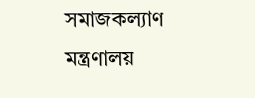সমাজকল্যাণ মন্ত্রণালয়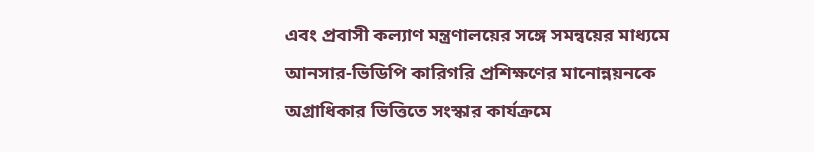এবং প্রবাসী কল্যাণ মন্ত্রণালয়ের সঙ্গে সমন্বয়ের মাধ্যমে আনসার-ভিডিপি কারিগরি প্রশিক্ষণের মানোন্নয়নকে অগ্রাধিকার ভিত্তিতে সংস্কার কার্যক্রমে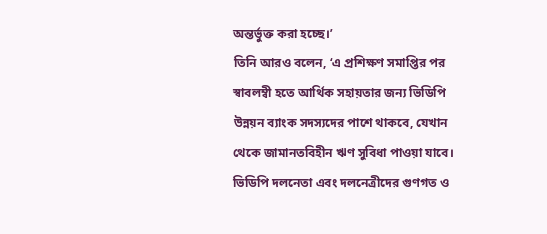অন্তর্ভুক্ত করা হচ্ছে।’
তিনি আরও বলেন, ‘এ প্রশিক্ষণ সমাপ্তির পর স্বাবলম্বী হতে আর্থিক সহায়তার জন্য ভিডিপি উন্নয়ন ব্যাংক সদস্যদের পাশে থাকবে, যেখান থেকে জামানতবিহীন ঋণ সুবিধা পাওয়া যাবে। ভিডিপি দলনেতা এবং দলনেত্রীদের গুণগত ও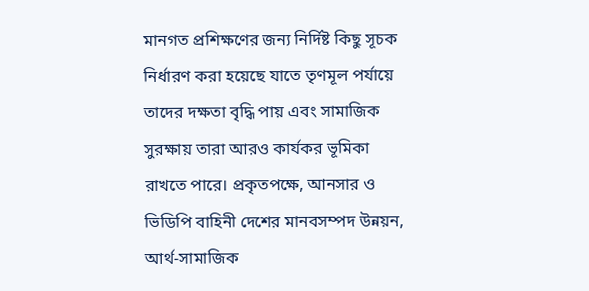মানগত প্রশিক্ষণের জন্য নির্দিষ্ট কিছু সূচক নির্ধারণ করা হয়েছে যাতে তৃণমূল পর্যায়ে তাদের দক্ষতা বৃদ্ধি পায় এবং সামাজিক সুরক্ষায় তারা আরও কার্যকর ভূমিকা রাখতে পারে। প্রকৃতপক্ষে, আনসার ও ভিডিপি বাহিনী দেশের মানবসম্পদ উন্নয়ন, আর্থ-সামাজিক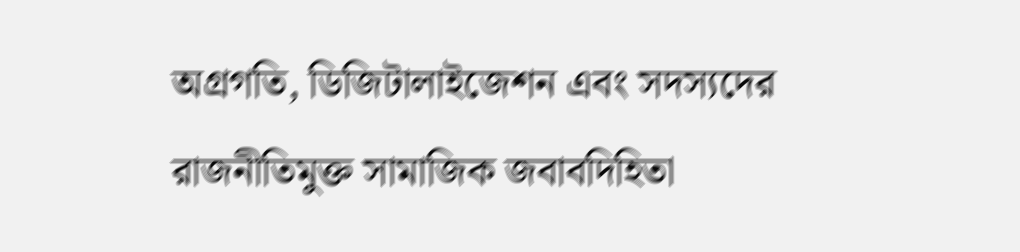অগ্রগতি, ডিজিটালাইজেশন এবং সদস্যদের রাজনীতিমুক্ত সামাজিক জবাবদিহিতা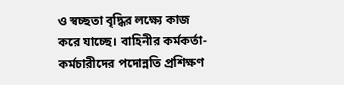ও স্বচ্ছতা বৃদ্ধির লক্ষ্যে কাজ করে যাচ্ছে। বাহিনীর কর্মকর্তা-কর্মচারীদের পদোন্নতি প্রশিক্ষণ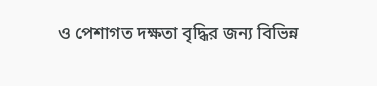ও পেশাগত দক্ষতা বৃদ্ধির জন্য বিভিন্ন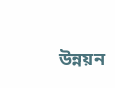উন্নয়ন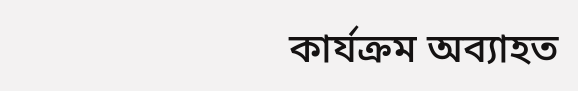কার্যক্রম অব্যাহত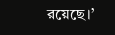রয়েছে।’